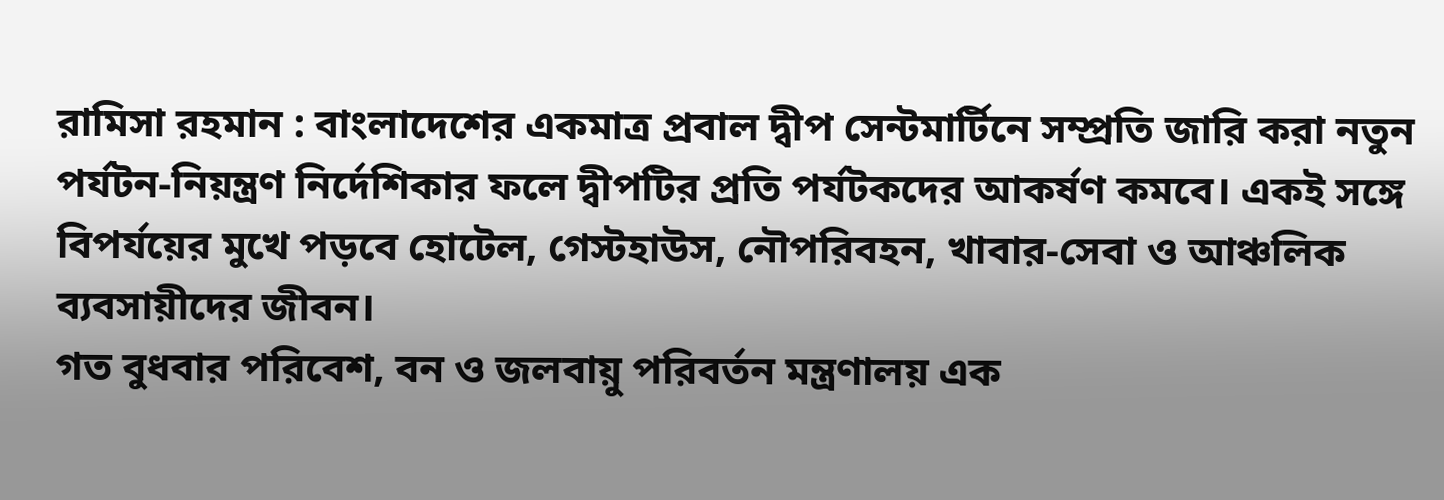রামিসা রহমান : বাংলাদেশের একমাত্র প্রবাল দ্বীপ সেন্টমার্টিনে সম্প্রতি জারি করা নতুন পর্যটন-নিয়ন্ত্রণ নির্দেশিকার ফলে দ্বীপটির প্রতি পর্যটকদের আকর্ষণ কমবে। একই সঙ্গে বিপর্যয়ের মুখে পড়বে হোটেল, গেস্টহাউস, নৌপরিবহন, খাবার-সেবা ও আঞ্চলিক ব্যবসায়ীদের জীবন।
গত বুধবার পরিবেশ, বন ও জলবায়ু পরিবর্তন মন্ত্রণালয় এক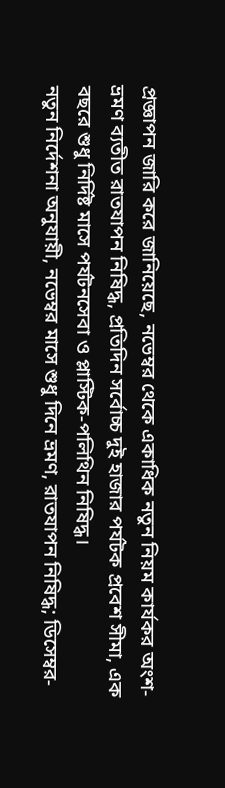প্রজ্ঞাপন জারি করে জানিয়েছে, নভেম্বর থেকে একাধিক নতুন নিয়ম কার্যকর অংশ-ভ্রমণ ব্যতীত রাতযাপন নিষিদ্ধ, প্রতিদিন সর্বোচ্চ দুই হাজার পর্যটক প্রবেশ সীমা, এক বছরে শুধু নির্দিষ্ট মাসে পর্যটনসেবা ও প্লাস্টিক-পলিথিন নিষিদ্ধ।
নতুন নির্দেশনা অনুযায়ী, নভেম্বর মাসে শুধু দিনে ভ্রমণ, রাতযাপন নিষিদ্ধ; ডিসেম্বর-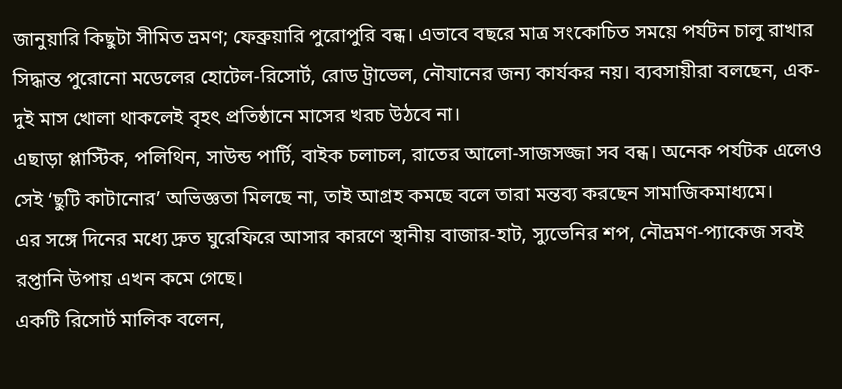জানুয়ারি কিছুটা সীমিত ভ্রমণ; ফেব্রুয়ারি পুরোপুরি বন্ধ। এভাবে বছরে মাত্র সংকোচিত সময়ে পর্যটন চালু রাখার সিদ্ধান্ত পুরোনো মডেলের হোটেল-রিসোর্ট, রোড ট্রাভেল, নৌযানের জন্য কার্যকর নয়। ব্যবসায়ীরা বলছেন, এক-দুই মাস খোলা থাকলেই বৃহৎ প্রতিষ্ঠানে মাসের খরচ উঠবে না।
এছাড়া প্লাস্টিক, পলিথিন, সাউন্ড পার্টি, বাইক চলাচল, রাতের আলো-সাজসজ্জা সব বন্ধ। অনেক পর্যটক এলেও সেই ‘ছুটি কাটানোর’ অভিজ্ঞতা মিলছে না, তাই আগ্রহ কমছে বলে তারা মন্তব্য করছেন সামাজিকমাধ্যমে।
এর সঙ্গে দিনের মধ্যে দ্রুত ঘুরেফিরে আসার কারণে স্থানীয় বাজার-হাট, স্যুভেনির শপ, নৌভ্রমণ-প্যাকেজ সবই রপ্তানি উপায় এখন কমে গেছে।
একটি রিসোর্ট মালিক বলেন,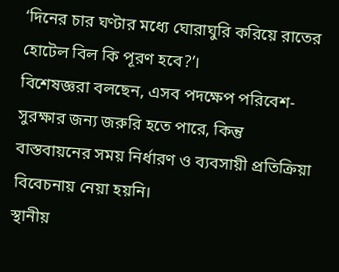‘দিনের চার ঘণ্টার মধ্যে ঘোরাঘুরি করিয়ে রাতের হোটেল বিল কি পূরণ হবে?’।
বিশেষজ্ঞরা বলছেন, এসব পদক্ষেপ পরিবেশ-সুরক্ষার জন্য জরুরি হতে পারে, কিন্তু বাস্তবায়নের সময় নির্ধারণ ও ব্যবসায়ী প্রতিক্রিয়া বিবেচনায় নেয়া হয়নি।
স্থানীয়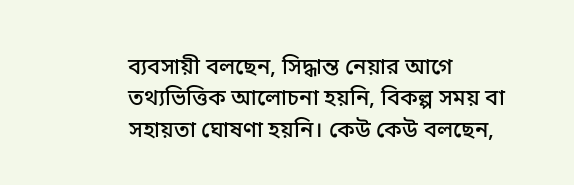ব্যবসায়ী বলছেন, সিদ্ধান্ত নেয়ার আগে তথ্যভিত্তিক আলোচনা হয়নি, বিকল্প সময় বা সহায়তা ঘোষণা হয়নি। কেউ কেউ বলছেন,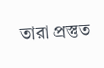তারা প্রস্তুত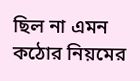ছিল না এমন কঠোর নিয়মের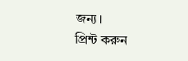জন্য।
প্রিন্ট করুন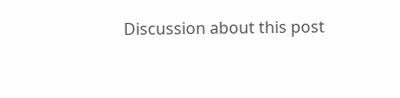Discussion about this post